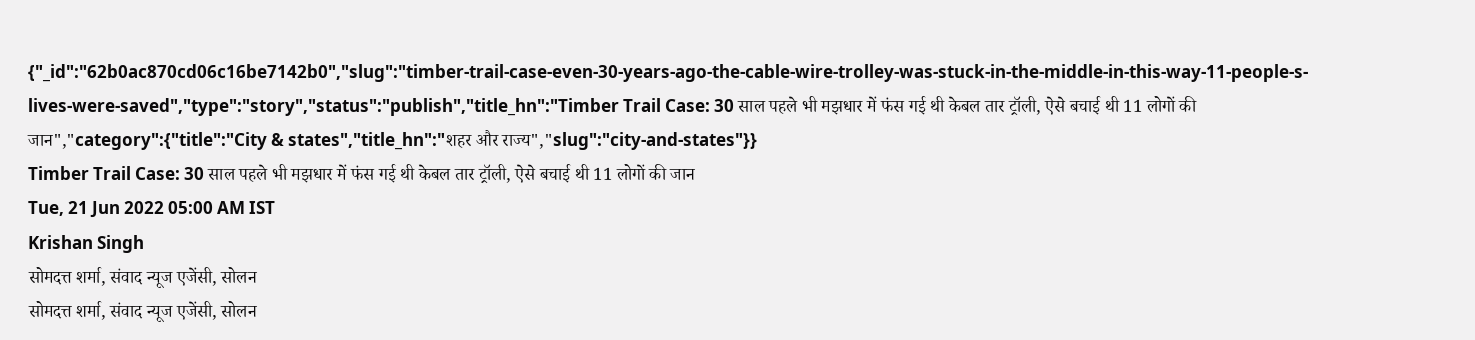{"_id":"62b0ac870cd06c16be7142b0","slug":"timber-trail-case-even-30-years-ago-the-cable-wire-trolley-was-stuck-in-the-middle-in-this-way-11-people-s-lives-were-saved","type":"story","status":"publish","title_hn":"Timber Trail Case: 30 साल पहले भी मझधार में फंस गई थी केबल तार ट्रॉली, ऐसे बचाई थी 11 लोगों की जान","category":{"title":"City & states","title_hn":"शहर और राज्य","slug":"city-and-states"}}
Timber Trail Case: 30 साल पहले भी मझधार में फंस गई थी केबल तार ट्रॉली, ऐसे बचाई थी 11 लोगों की जान
Tue, 21 Jun 2022 05:00 AM IST
Krishan Singh
सोमदत्त शर्मा, संवाद न्यूज एजेंसी, सोलन
सोमदत्त शर्मा, संवाद न्यूज एजेंसी, सोलन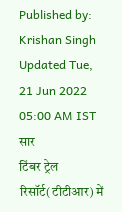Published by: Krishan Singh
Updated Tue, 21 Jun 2022 05:00 AM IST
सार
टिंबर ट्रेल रिसॉर्ट(टीटीआर) में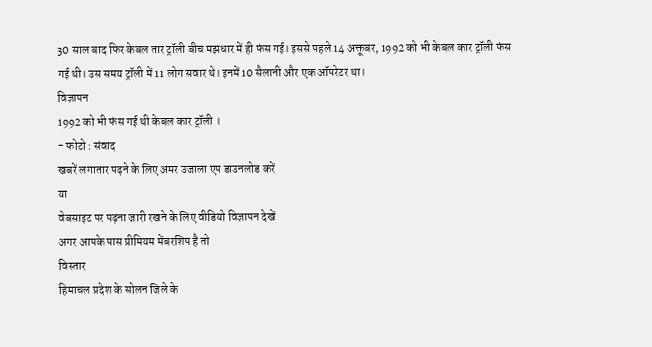30 साल बाद फिर केबल तार ट्रॉली बीच मझधार में ही फंस गई। इससे पहले 14 अक्तूबर, 1992 को भी केबल कार ट्रॉली फंस गई थी। उस समय ट्रॉली में 11 लोग सवार थे। इनमें 10 सैलानी और एक ऑपरेटर था।
विज्ञापन
1992 को भी फंस गई थी केबल कार ट्रॉली ।
- फोटो : संवाद
खबरें लगातार पढ़ने के लिए अमर उजाला एप डाउनलोड करें
या
वेबसाइट पर पढ़ना जारी रखने के लिए वीडियो विज्ञापन देखें
अगर आपके पास प्रीमियम मेंबरशिप है तो
विस्तार
हिमाचल प्रदेश के सोलन जिले के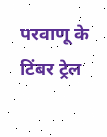परवाणू के टिंबर ट्रेल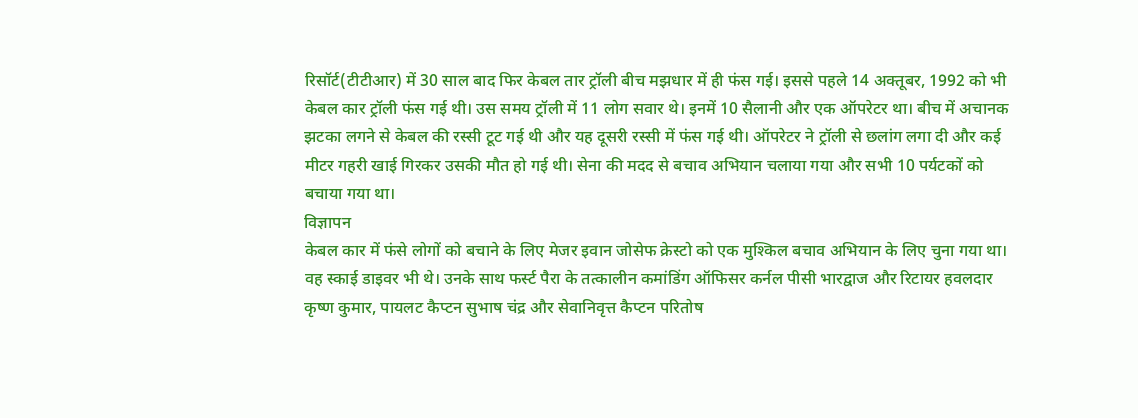रिसॉर्ट(टीटीआर) में 30 साल बाद फिर केबल तार ट्रॉली बीच मझधार में ही फंस गई। इससे पहले 14 अक्तूबर, 1992 को भी केबल कार ट्रॉली फंस गई थी। उस समय ट्रॉली में 11 लोग सवार थे। इनमें 10 सैलानी और एक ऑपरेटर था। बीच में अचानक झटका लगने से केबल की रस्सी टूट गई थी और यह दूसरी रस्सी में फंस गई थी। ऑपरेटर ने ट्रॉली से छलांग लगा दी और कई मीटर गहरी खाई गिरकर उसकी मौत हो गई थी। सेना की मदद से बचाव अभियान चलाया गया और सभी 10 पर्यटकों को बचाया गया था।
विज्ञापन
केबल कार में फंसे लोगों को बचाने के लिए मेजर इवान जोसेफ क्रेस्टो को एक मुश्किल बचाव अभियान के लिए चुना गया था। वह स्काई डाइवर भी थे। उनके साथ फर्स्ट पैरा के तत्कालीन कमांडिंग ऑफिसर कर्नल पीसी भारद्वाज और रिटायर हवलदार कृष्ण कुमार, पायलट कैप्टन सुभाष चंद्र और सेवानिवृत्त कैप्टन परितोष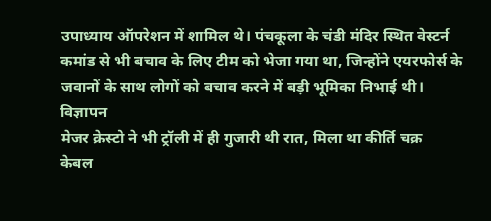उपाध्याय ऑपरेशन में शामिल थे। पंचकूला के चंडी मंदिर स्थित वेस्टर्न कमांड से भी बचाव के लिए टीम को भेजा गया था, जिन्होंने एयरफोर्स के जवानों के साथ लोगों को बचाव करने में बड़ी भूमिका निभाई थी।
विज्ञापन
मेजर क्रेस्टो ने भी ट्रॉली में ही गुजारी थी रात, मिला था कीर्ति चक्र
केबल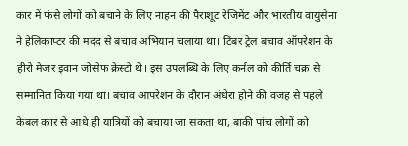कार में फंसे लोगों को बचाने के लिए नाहन की पैराशूट रेजिमेंट और भारतीय वायुसेना ने हेलिकाप्टर की मदद से बचाव अभियान चलाया था। टिंबर ट्रेल बचाव ऑपरेशन के हीरो मेजर इवान जोसेफ क्रेस्टो थे। इस उपलब्धि के लिए कर्नल को कीर्ति चक्र से सम्मानित किया गया था। बचाव आपरेशन के दौरान अंधेरा होने की वजह से पहले केबल कार से आधे ही यात्रियों को बचाया जा सकता था, बाकी पांच लोगों को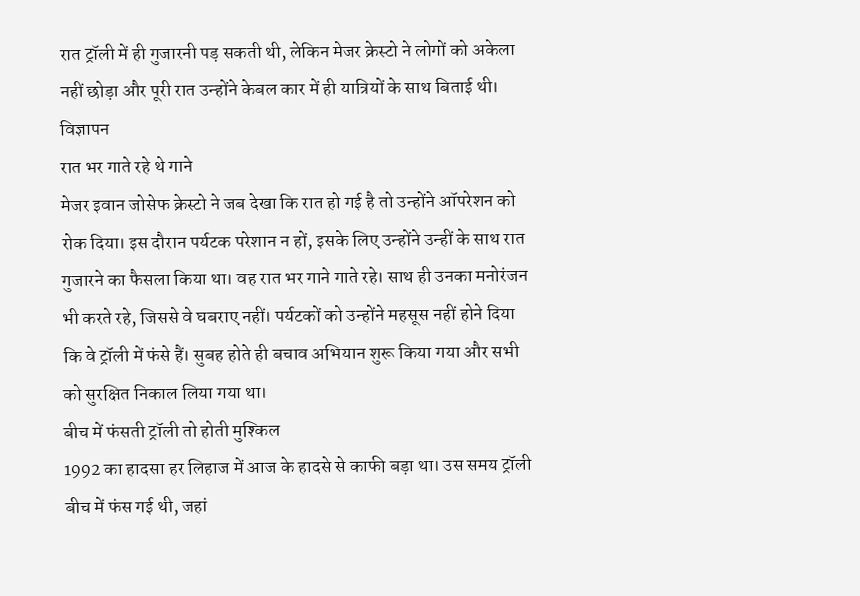रात ट्रॉली में ही गुजारनी पड़ सकती थी, लेकिन मेजर क्रेस्टो ने लोगों को अकेला नहीं छोड़ा और पूरी रात उन्होंने केबल कार में ही यात्रियों के साथ बिताई थी।
विज्ञापन
रात भर गाते रहे थे गाने
मेजर इवान जोसेफ क्रेस्टो ने जब देखा कि रात हो गई है तो उन्होंने ऑपरेशन को रोक दिया। इस दौरान पर्यटक परेशान न हों, इसके लिए उन्होंने उन्हीं के साथ रात गुजारने का फैसला किया था। वह रात भर गाने गाते रहे। साथ ही उनका मनोरंजन भी करते रहे, जिससे वे घबराए नहीं। पर्यटकों को उन्होंने महसूस नहीं होने दिया कि वे ट्रॉली में फंसे हैं। सुबह होते ही बचाव अभियान शुरू किया गया और सभी को सुरक्षित निकाल लिया गया था।
बीच में फंसती ट्रॉली तो होती मुश्किल
1992 का हादसा हर लिहाज में आज के हादसे से काफी बड़ा था। उस समय ट्रॉली बीच में फंस गई थी, जहां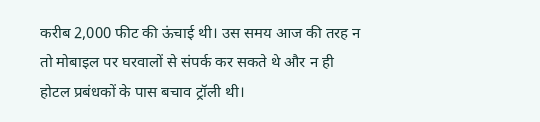करीब 2,000 फीट की ऊंचाई थी। उस समय आज की तरह न तो मोबाइल पर घरवालों से संपर्क कर सकते थे और न ही होटल प्रबंधकों के पास बचाव ट्रॉली थी।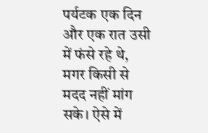पर्यटक एक दिन और एक रात उसी में फंसे रहे थे, मगर किसी से मदद नहीं मांग सके। ऐसे में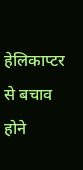हेलिकाप्टर से बचाव होने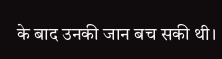के बाद उनकी जान बच सकी थी।